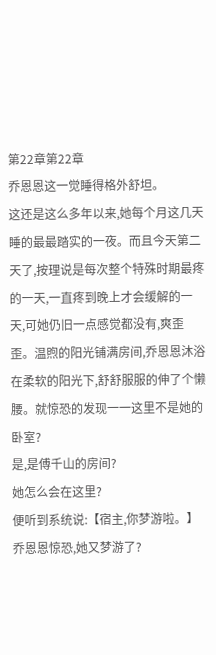第22章第22章
乔恩恩这一觉睡得格外舒坦。
这还是这么多年以来,她每个月这几天睡的最最踏实的一夜。而且今天第二天了,按理说是每次整个特殊时期最疼的一天,一直疼到晚上才会缓解的一天,可她仍旧一点感觉都没有,爽歪歪。温煦的阳光铺满房间,乔恩恩沐浴在柔软的阳光下,舒舒服服的伸了个懒腰。就惊恐的发现一一这里不是她的卧室?
是,是傅千山的房间?
她怎么会在这里?
便听到系统说:【宿主,你梦游啦。】
乔恩恩惊恐,她又梦游了?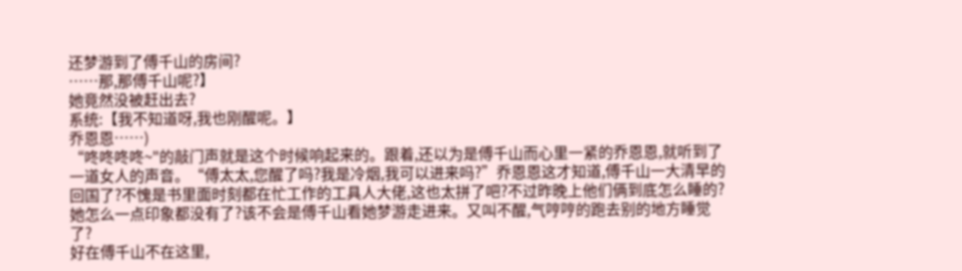还梦游到了傅千山的房间?
……那,那傅千山呢?】
她竟然没被赶出去?
系统:【我不知道呀,我也刚醒呢。】
乔恩恩……)
“咚咚咚咚~"的敲门声就是这个时候响起来的。跟着,还以为是傅千山而心里一紧的乔恩恩,就听到了一道女人的声音。“傅太太,您醒了吗?我是冷烟,我可以进来吗?”乔恩恩这才知道,傅千山一大清早的回国了?不愧是书里面时刻都在忙工作的工具人大佬,这也太拼了吧?不过昨晚上他们俩到底怎么睡的?她怎么一点印象都没有了?该不会是傅千山看她梦游走进来。又叫不醒,气哼哼的跑去别的地方睡觉了?
好在傅千山不在这里,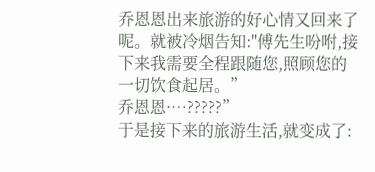乔恩恩出来旅游的好心情又回来了呢。就被冷烟告知:"傅先生吩咐,接下来我需要全程跟随您,照顾您的一切饮食起居。”
乔恩恩·…?????”
于是接下来的旅游生活,就变成了: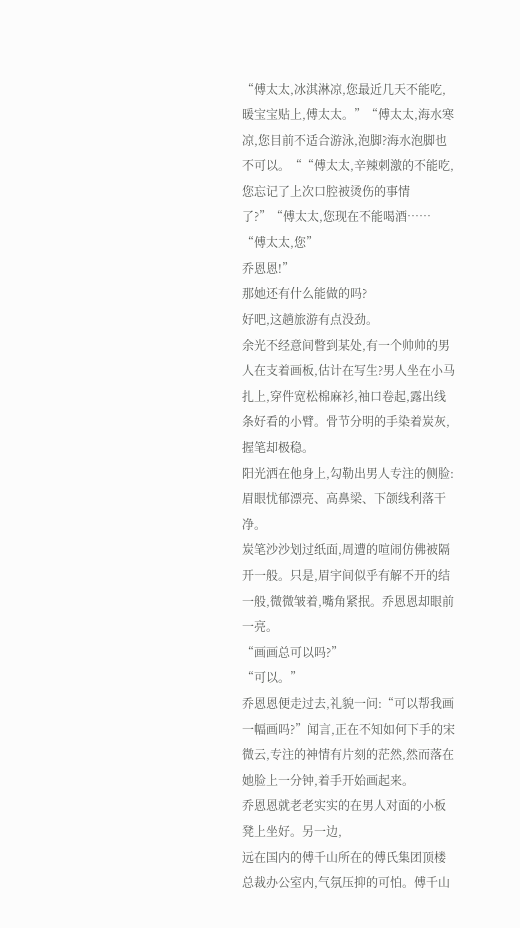“傅太太,冰淇淋凉,您最近几天不能吃,暖宝宝贴上,傅太太。”“傅太太,海水寒凉,您目前不适合游泳,泡脚?海水泡脚也不可以。““傅太太,辛辣刺激的不能吃,您忘记了上次口腔被烫伤的事情了?”“傅太太,您现在不能喝酒……
“傅太太,您”
乔恩恩!”
那她还有什么能做的吗?
好吧,这趟旅游有点没劲。
余光不经意间瞥到某处,有一个帅帅的男人在支着画板,估计在写生?男人坐在小马扎上,穿件宽松棉麻衫,袖口卷起,露出线条好看的小臂。骨节分明的手染着炭灰,握笔却极稳。
阳光洒在他身上,勾勒出男人专注的侧脸:眉眼忧郁漂亮、高鼻梁、下颌线利落干净。
炭笔沙沙划过纸面,周遭的喧闹仿佛被隔开一般。只是,眉宇间似乎有解不开的结一般,微微皱着,嘴角紧抿。乔恩恩却眼前一亮。
“画画总可以吗?”
“可以。”
乔恩恩便走过去,礼貌一问:“可以帮我画一幅画吗?”闻言,正在不知如何下手的宋微云,专注的神情有片刻的茫然,然而落在她脸上一分钟,着手开始画起来。
乔恩恩就老老实实的在男人对面的小板凳上坐好。另一边,
远在国内的傅千山所在的傅氏集团顶楼总裁办公室内,气氛压抑的可怕。傅千山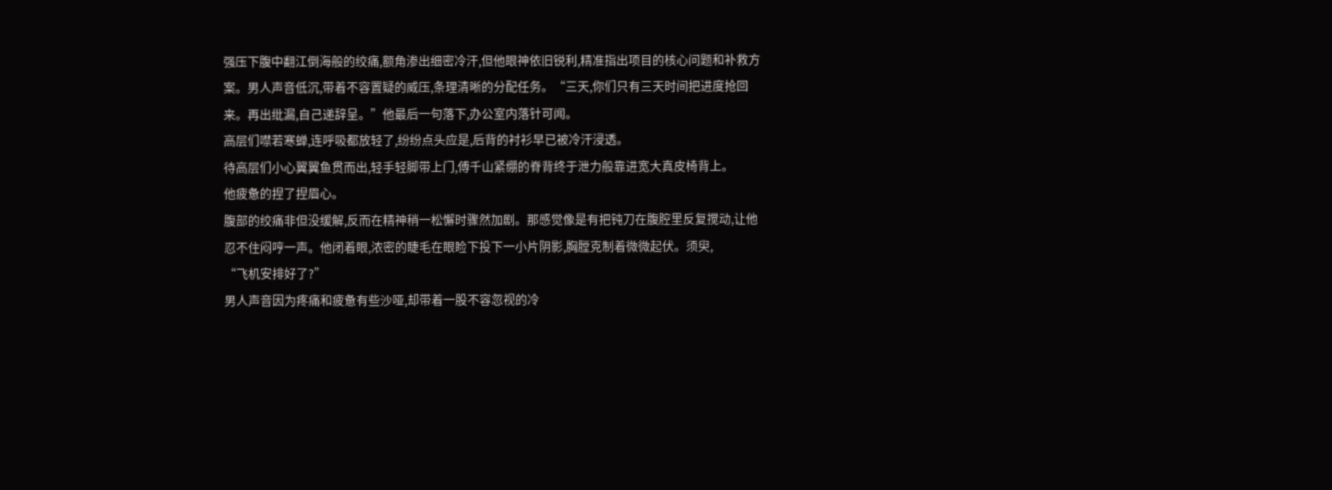强压下腹中翻江倒海般的绞痛,额角渗出细密冷汗,但他眼神依旧锐利,精准指出项目的核心问题和补救方案。男人声音低沉,带着不容置疑的威压,条理清晰的分配任务。“三天,你们只有三天时间把进度抢回来。再出纰漏,自己递辞呈。”他最后一句落下,办公室内落针可闻。
高层们噤若寒蝉,连呼吸都放轻了,纷纷点头应是,后背的衬衫早已被冷汗浸透。
待高层们小心翼翼鱼贯而出,轻手轻脚带上门,傅千山紧绷的脊背终于泄力般靠进宽大真皮椅背上。
他疲惫的捏了捏眉心。
腹部的绞痛非但没缓解,反而在精神稍一松懈时骤然加剧。那感觉像是有把钝刀在腹腔里反复搅动,让他忍不住闷哼一声。他闭着眼,浓密的睫毛在眼睑下投下一小片阴影,胸膛克制着微微起伏。须臾,
“飞机安排好了?”
男人声音因为疼痛和疲惫有些沙哑,却带着一股不容忽视的冷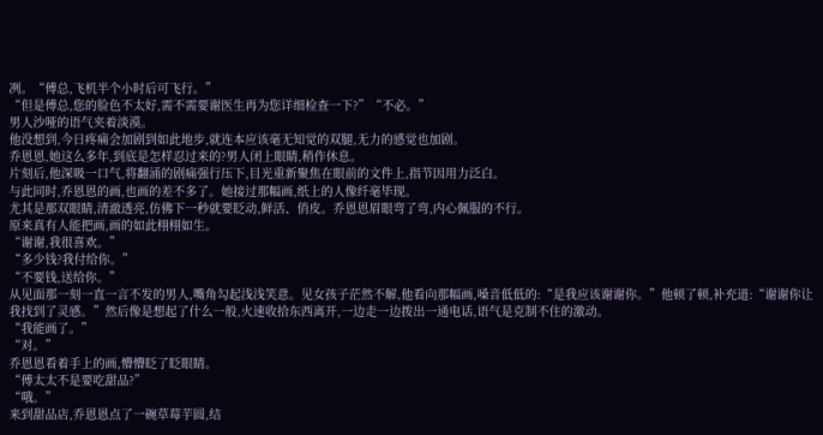冽。“傅总,飞机半个小时后可飞行。”
“但是傅总,您的脸色不太好,需不需要谢医生再为您详细检查一下?”“不必。”
男人沙哑的语气夹着淡漠。
他没想到,今日疼痛会加剧到如此地步,就连本应该毫无知觉的双腿,无力的感觉也加剧。
乔恩恩,她这么多年,到底是怎样忍过来的?男人闭上眼睛,稍作休息。
片刻后,他深吸一口气,将翻涌的剧痛强行压下,目光重新聚焦在眼前的文件上,指节因用力泛白。
与此同时,乔恩恩的画,也画的差不多了。她接过那幅画,纸上的人像纤毫毕现。
尤其是那双眼睛,清澈透亮,仿佛下一秒就要眨动,鲜活、俏皮。乔恩恩眉眼弯了弯,内心佩服的不行。
原来真有人能把画,画的如此栩栩如生。
“谢谢,我很喜欢。”
“多少钱?我付给你。”
“不要钱,送给你。”
从见面那一刻一直一言不发的男人,嘴角勾起浅浅笑意。见女孩子茫然不解,他看向那幅画,嗓音低低的:“是我应该谢谢你。”他顿了顿,补充道:“谢谢你让我找到了灵感。”然后像是想起了什么一般,火速收拾东西离开,一边走一边拨出一通电话,语气是克制不住的激动。
“我能画了。”
“对。”
乔恩恩看着手上的画,懵懵眨了眨眼睛。
“傅太太不是要吃甜品?”
“哦。”
来到甜品店,乔恩恩点了一碗草莓芋圆,结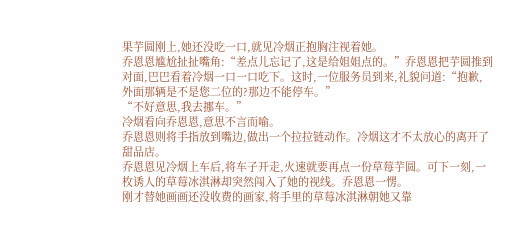果芋圆刚上,她还没吃一口,就见冷烟正抱胸注视着她。
乔恩恩尴尬扯扯嘴角:“差点儿忘记了,这是给姐姐点的。”乔恩恩把芋圆推到对面,巴巴看着冷烟一口一口吃下。这时,一位服务员到来,礼貌问道:“抱歉,外面那辆是不是您二位的?那边不能停车。”
“不好意思,我去挪车。”
冷烟看向乔恩恩,意思不言而喻。
乔恩恩则将手指放到嘴边,做出一个拉拉链动作。冷烟这才不太放心的离开了甜品店。
乔恩恩见冷烟上车后,将车子开走,火速就要再点一份草莓芋圆。可下一刻,一枚诱人的草莓冰淇淋却突然闯入了她的视线。乔恩恩一愣。
刚才替她画画还没收费的画家,将手里的草莓冰淇淋朝她又靠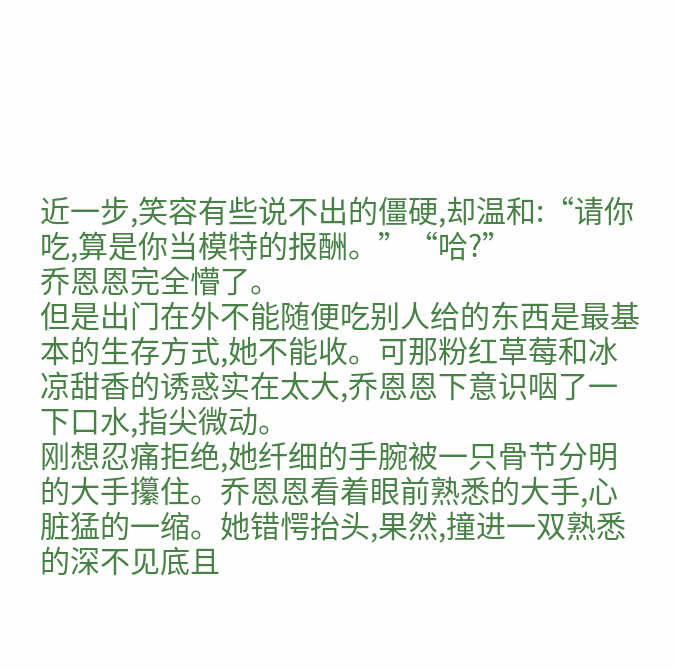近一步,笑容有些说不出的僵硬,却温和:“请你吃,算是你当模特的报酬。”“哈?”
乔恩恩完全懵了。
但是出门在外不能随便吃别人给的东西是最基本的生存方式,她不能收。可那粉红草莓和冰凉甜香的诱惑实在太大,乔恩恩下意识咽了一下口水,指尖微动。
刚想忍痛拒绝,她纤细的手腕被一只骨节分明的大手攥住。乔恩恩看着眼前熟悉的大手,心脏猛的一缩。她错愕抬头,果然,撞进一双熟悉的深不见底且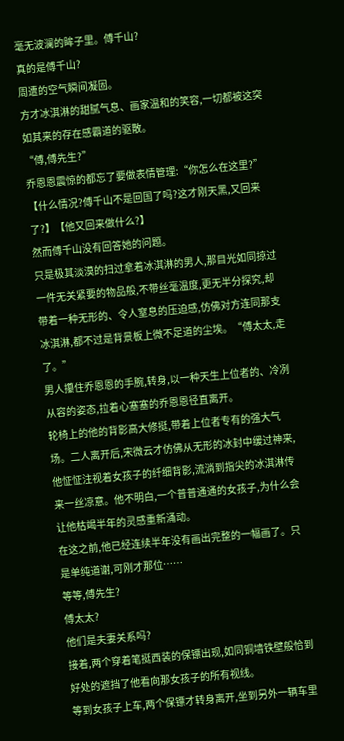毫无波澜的眸子里。傅千山?
真的是傅千山?
周遭的空气瞬间凝固。
方才冰淇淋的甜腻气息、画家温和的笑容,一切都被这突如其来的存在感霸道的驱散。
“傅,傅先生?”
乔恩恩震惊的都忘了要做表情管理:“你怎么在这里?”【什么情况?傅千山不是回国了吗?这才刚天黑,又回来了?】【他又回来做什么?】
然而傅千山没有回答她的问题。
只是极其淡漠的扫过拿着冰淇淋的男人,那目光如同掠过一件无关紧要的物品般,不带丝毫温度,更无半分探究,却带着一种无形的、令人窒息的压迫感,仿佛对方连同那支冰淇淋,都不过是背景板上微不足道的尘埃。“傅太太,走了。”
男人攥住乔恩恩的手腕,转身,以一种天生上位者的、冷冽从容的姿态,拉着心塞塞的乔恩恩径直离开。
轮椅上的他的背影高大修挺,带着上位者专有的强大气场。二人离开后,宋微云才仿佛从无形的冰封中缓过神来,他怔怔注视着女孩子的纤细背影,流淌到指尖的冰淇淋传来一丝凉意。他不明白,一个普普通通的女孩子,为什么会让他枯竭半年的灵感重新涌动。
在这之前,他已经连续半年没有画出完整的一幅画了。只是单纯道谢,可刚才那位……
等等,傅先生?
傅太太?
他们是夫妻关系吗?
接着,两个穿着笔挺西装的保镖出现,如同铜墙铁壁般恰到好处的遮挡了他看向那女孩子的所有视线。
等到女孩子上车,两个保镖才转身离开,坐到另外一辆车里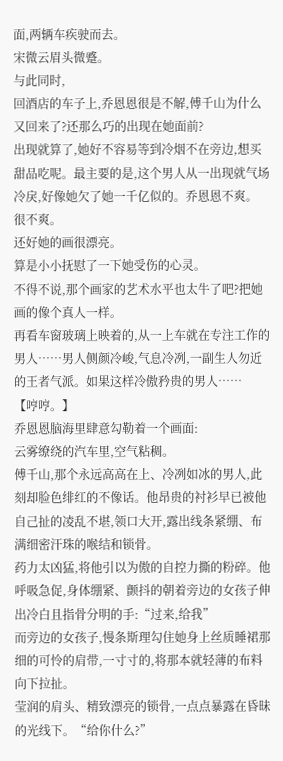面,两辆车疾驶而去。
宋微云眉头微蹙。
与此同时,
回酒店的车子上,乔恩恩很是不解,傅千山为什么又回来了?还那么巧的出现在她面前?
出现就算了,她好不容易等到冷烟不在旁边,想买甜品吃呢。最主要的是,这个男人从一出现就气场冷戾,好像她欠了她一千亿似的。乔恩恩不爽。
很不爽。
还好她的画很漂亮。
算是小小抚慰了一下她受伤的心灵。
不得不说,那个画家的艺术水平也太牛了吧?把她画的像个真人一样。
再看车窗玻璃上映着的,从一上车就在专注工作的男人……男人侧颜冷峻,气息冷冽,一副生人勿近的王者气派。如果这样冷傲矜贵的男人……
【哼哼。】
乔恩恩脑海里肆意勾勒着一个画面:
云雾缭绕的汽车里,空气粘稠。
傅千山,那个永远高高在上、冷冽如冰的男人,此刻却脸色绯红的不像话。他昂贵的衬衫早已被他自己扯的凌乱不堪,领口大开,露出线条紧绷、布满细密汗珠的喉结和锁骨。
药力太凶猛,将他引以为傲的自控力撕的粉碎。他呼吸急促,身体绷紧、颤抖的朝着旁边的女孩子伸出冷白且指骨分明的手:“过来,给我”
而旁边的女孩子,慢条斯理勾住她身上丝质睡裙那细的可怜的肩带,一寸寸的,将那本就轻薄的布料向下拉扯。
莹润的肩头、精致漂亮的锁骨,一点点暴露在昏昧的光线下。“给你什么?”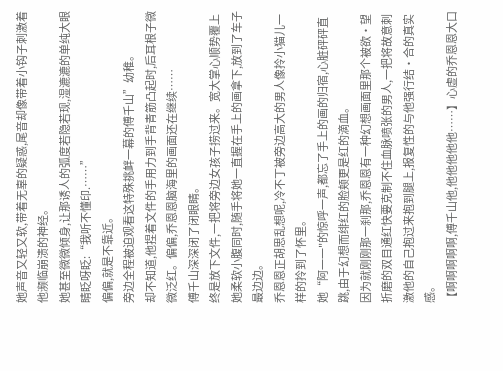她声音又轻又软,带着无辜的疑惑,尾音却像带着小钩子刺激着他濒临崩溃的神经。
她甚至微微倾身,让那诱人的弧度若隐若现,湿漉漉的单纯大眼睛眨呀眨:“我听不懂印.……”
偏偏,就是不靠近。
旁边全程被迫观看这特殊挑衅一幕的傅千山”幼稚。
却不知道,他捏着文件的手用力到手背青筋凸起时,后耳根子微微泛红。偏偏,乔恩恩脑海里的画面还在继续……
傅千山深深闭了闭眼睛。
终是放下文件,一把将旁边女孩子捞过来。宽大掌心顺势覆上她柔软小腹同时,随手将她一直握在手上的画拿下,放到了车子最边边。
乔恩恩正胡思乱想呢,冷不丁被旁边高大的男人像拎小猫儿一样的拎到了怀里。
她“阿一一"的惊呼一声,都忘了手上的画的归宿,心脏砰砰直跳,由于幻想而绯红的脸颊更是红的滴血。
因为就刚刚那一刹那,乔恩恩有一种幻想画面里那个被欲·望折磨的双目通红快要克制不住血脉喷张的男人,一把将故意刺激他的自己抱过来抱到腿上,报复性的与他强行结·合的真实感。
【啊啊啊啊啊,傅千山他,他他他他他……】心虚的乔恩恩大口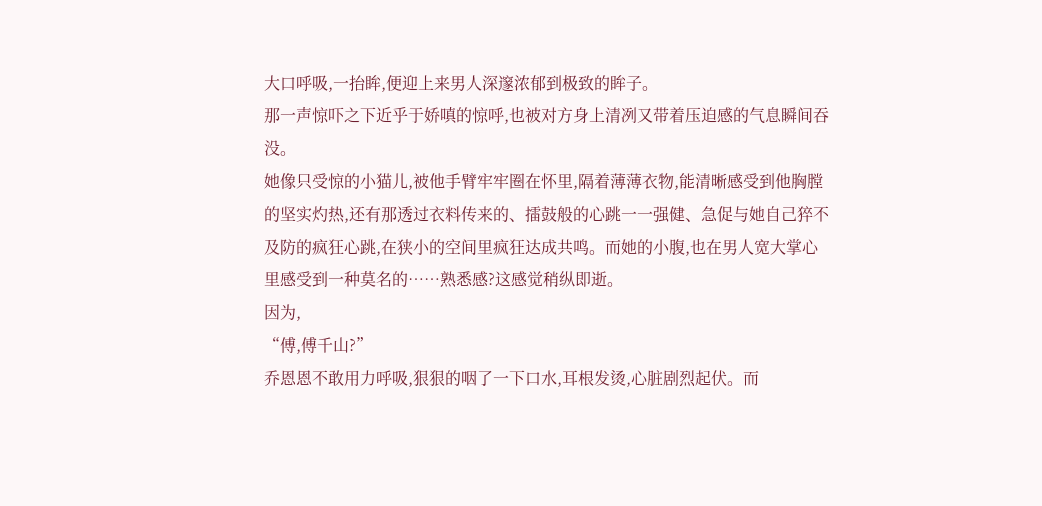大口呼吸,一抬眸,便迎上来男人深邃浓郁到极致的眸子。
那一声惊吓之下近乎于娇嗔的惊呼,也被对方身上清冽又带着压迫感的气息瞬间吞没。
她像只受惊的小猫儿,被他手臂牢牢圈在怀里,隔着薄薄衣物,能清晰感受到他胸膛的坚实灼热,还有那透过衣料传来的、擂鼓般的心跳一一强健、急促与她自己猝不及防的疯狂心跳,在狭小的空间里疯狂达成共鸣。而她的小腹,也在男人宽大掌心里感受到一种莫名的……熟悉感?这感觉稍纵即逝。
因为,
“傅,傅千山?”
乔恩恩不敢用力呼吸,狠狠的咽了一下口水,耳根发烫,心脏剧烈起伏。而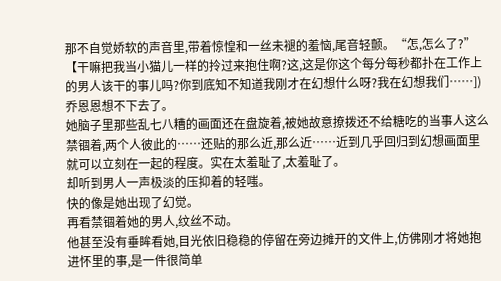那不自觉娇软的声音里,带着惊惶和一丝未褪的羞恼,尾音轻颤。“怎,怎么了?”
【干嘛把我当小猫儿一样的拎过来抱住啊?这,这是你这个每分每秒都扑在工作上的男人该干的事儿吗?你到底知不知道我刚才在幻想什么呀?我在幻想我们……])
乔恩恩想不下去了。
她脑子里那些乱七八糟的画面还在盘旋着,被她故意撩拨还不给糖吃的当事人这么禁锢着,两个人彼此的……还贴的那么近,那么近……近到几乎回归到幻想画面里就可以立刻在一起的程度。实在太羞耻了,太羞耻了。
却听到男人一声极淡的压抑着的轻嗤。
快的像是她出现了幻觉。
再看禁锢着她的男人,纹丝不动。
他甚至没有垂眸看她,目光依旧稳稳的停留在旁边摊开的文件上,仿佛刚才将她抱进怀里的事,是一件很简单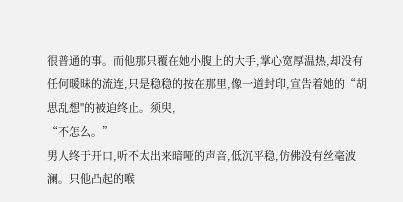很普通的事。而他那只覆在她小腹上的大手,掌心宽厚温热,却没有任何暖昧的流连,只是稳稳的按在那里,像一道封印,宣告着她的“胡思乱想"的被迫终止。须臾,
“不怎么。”
男人终于开口,听不太出来暗哑的声音,低沉平稳,仿佛没有丝毫波澜。只他凸起的喉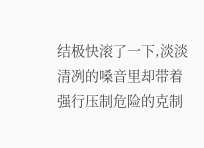结极快滚了一下,淡淡清冽的嗓音里却带着强行压制危险的克制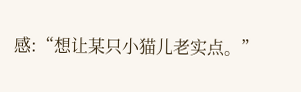感:“想让某只小猫儿老实点。”